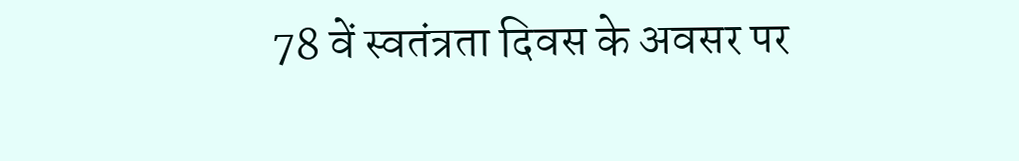78 वें स्वतंत्रता दिवस के अवसर पर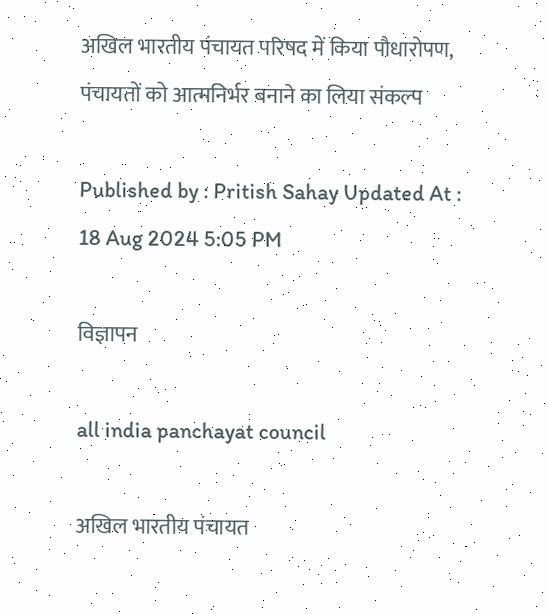अखिल भारतीय पंचायत परिषद में किया पौधारोपण, पंचायतों को आत्मनिर्भर बनाने का लिया संकल्प

Published by : Pritish Sahay Updated At : 18 Aug 2024 5:05 PM

विज्ञापन

all india panchayat council

अखिल भारतीय पंचायत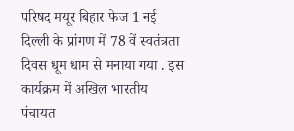परिषद मयूर बिहार फेज 1 नई दिल्ली के प्रांगण में 78 वें स्वतंत्रता दिवस धूम धाम से मनाया गया . इस कार्यक्रम में अखिल भारतीय पंचायत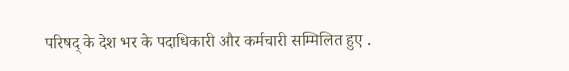परिषद् के देश भर के पदाधिकारी और कर्मचारी सम्मिलित हुए .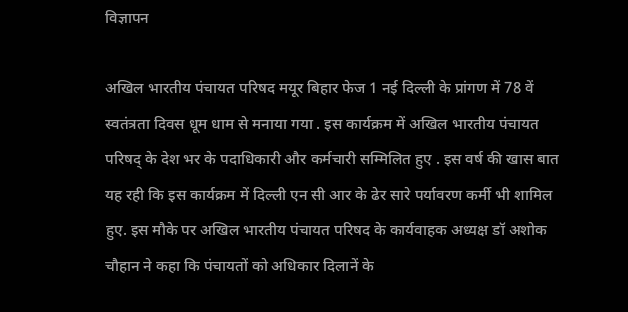विज्ञापन

अखिल भारतीय पंचायत परिषद मयूर बिहार फेज 1 नई दिल्ली के प्रांगण में 78 वें स्वतंत्रता दिवस धूम धाम से मनाया गया . इस कार्यक्रम में अखिल भारतीय पंचायत परिषद् के देश भर के पदाधिकारी और कर्मचारी सम्मिलित हुए . इस वर्ष की खास बात यह रही कि इस कार्यक्रम में दिल्ली एन सी आर के ढेर सारे पर्यावरण कर्मी भी शामिल हुए. इस मौके पर अखिल भारतीय पंचायत परिषद के कार्यवाहक अध्यक्ष डॉ अशोक चौहान ने कहा कि पंचायतों को अधिकार दिलानें के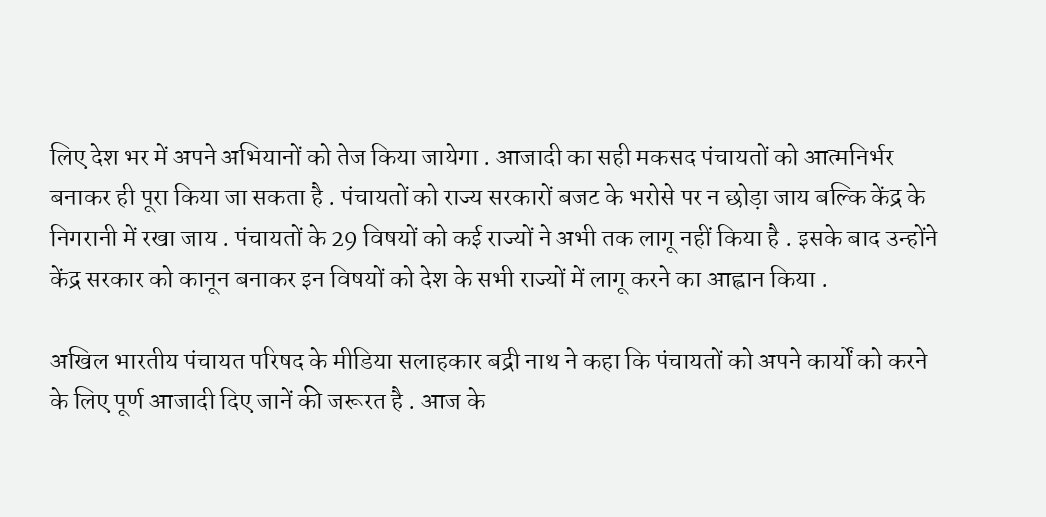लिए देश भर में अपने अभियानों को तेज किया जायेगा . आजादी का सही मकसद पंचायतों को आत्मनिर्भर बनाकर ही पूरा किया जा सकता है . पंचायतों को राज्य सरकारों बजट के भरोसे पर न छोड़ा जाय बल्कि केंद्र के निगरानी में रखा जाय . पंचायतों के 29 विषयों को कई राज्यों ने अभी तक लागू नहीं किया है . इसके बाद उन्होंने केंद्र सरकार को कानून बनाकर इन विषयों को देश के सभी राज्यों में लागू करने का आह्वान किया .

अखिल भारतीय पंचायत परिषद के मीडिया सलाहकार बद्री नाथ ने कहा कि पंचायतों को अपने कार्यों को करने के लिए पूर्ण आजादी दिए जानें की जरूरत है . आज के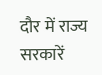दौर में राज्य सरकारें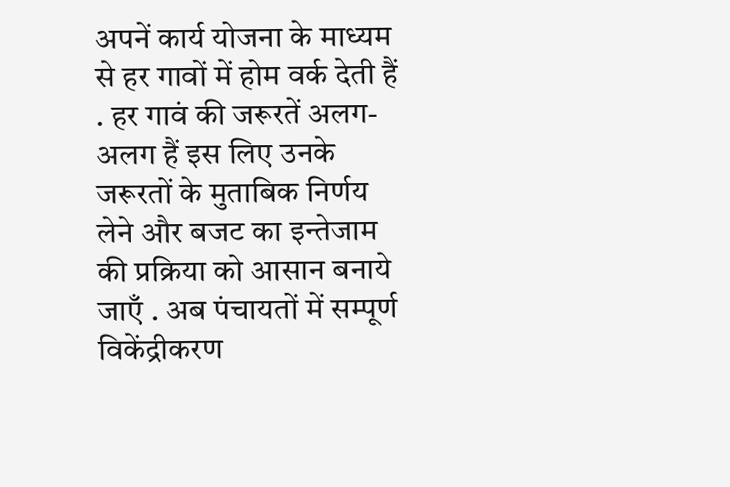अपनें कार्य योजना के माध्यम से हर गावों में होम वर्क देती हैं . हर गावं की जरूरतें अलग-अलग हैं इस लिए उनके जरूरतों के मुताबिक निर्णय लेने और बजट का इन्तेजाम की प्रक्रिया को आसान बनाये जाएँ . अब पंचायतों में सम्पूर्ण विकेंद्रीकरण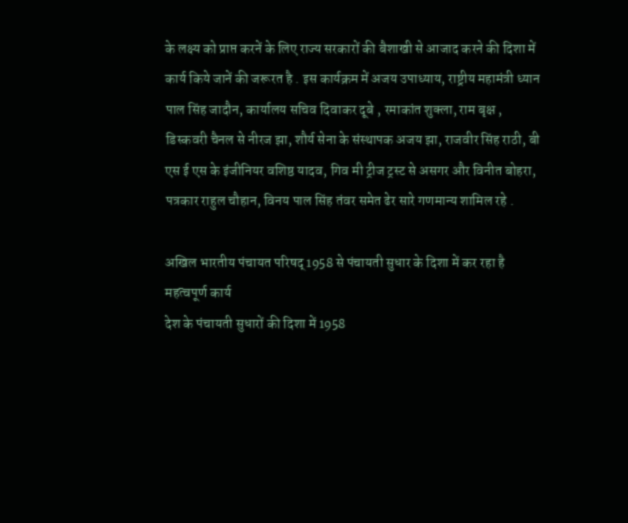के लक्ष्य को प्राप्त करनें के लिए राज्य सरकारों की बैशाखी से आजाद करने की दिशा में कार्य किये जानें की जरूरत है . इस कार्यक्रम में अजय उपाध्याय, राष्ट्रीय महामंत्री ध्यान पाल सिंह जादौन, कार्यालय सचिव दिवाकर दूबे , रमाकांत शुक्ला, राम बृक्ष , डिस्कवरी चैनल से नीरज झा, शौर्य सेना के संस्थापक अजय झा, राजवीर सिंह राठी, बी एस ई एस के इंजीनियर वशिष्ठ यादव, गिव मी ट्रीज ट्रस्ट से असगर और विनीत बोहरा, पत्रकार राहुल चौहान, विनय पाल सिंह तंवर समेत ढेर सारे गणमान्य शामिल रहे .

अखिल भारतीय पंचायत परिषद् 1958 से पंचायती सुधार के दिशा में कर रहा है महत्वपूर्ण कार्य
देश के पंचायती सुधारों की दिशा में 1958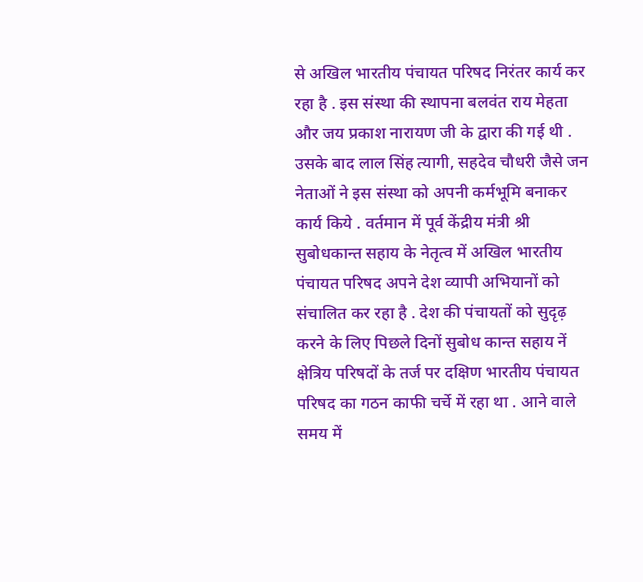से अखिल भारतीय पंचायत परिषद निरंतर कार्य कर रहा है . इस संस्था की स्थापना बलवंत राय मेहता और जय प्रकाश नारायण जी के द्वारा की गई थी . उसके बाद लाल सिंह त्यागी, सहदेव चौधरी जैसे जन नेताओं ने इस संस्था को अपनी कर्मभूमि बनाकर कार्य किये . वर्तमान में पूर्व केंद्रीय मंत्री श्री सुबोधकान्त सहाय के नेतृत्व में अखिल भारतीय पंचायत परिषद अपने देश व्यापी अभियानों को संचालित कर रहा है . देश की पंचायतों को सुदृढ़ करने के लिए पिछले दिनों सुबोध कान्त सहाय नें क्षेत्रिय परिषदों के तर्ज पर दक्षिण भारतीय पंचायत परिषद का गठन काफी चर्चे में रहा था . आने वाले समय में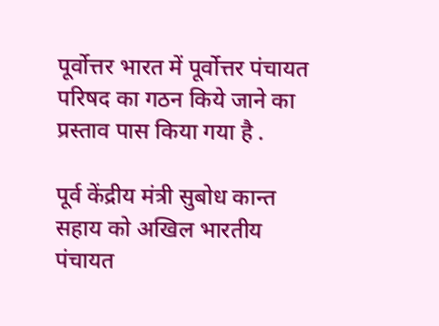पूर्वोत्तर भारत में पूर्वोत्तर पंचायत परिषद का गठन किये जाने का प्रस्ताव पास किया गया है .

पूर्व केंद्रीय मंत्री सुबोध कान्त सहाय को अखिल भारतीय पंचायत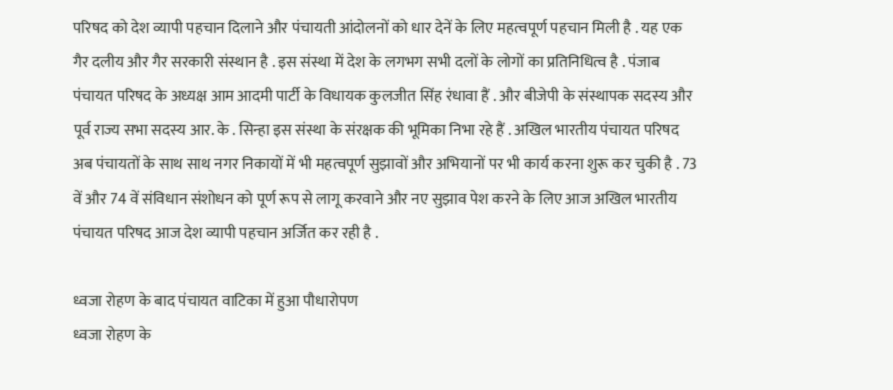परिषद को देश व्यापी पहचान दिलाने और पंचायती आंदोलनों को धार देनें के लिए महत्वपूर्ण पहचान मिली है . यह एक गैर दलीय और गैर सरकारी संस्थान है . इस संस्था में देश के लगभग सभी दलों के लोगों का प्रतिनिधित्व है . पंजाब पंचायत परिषद के अध्यक्ष आम आदमी पार्टी के विधायक कुलजीत सिंह रंधावा हैं . और बीजेपी के संस्थापक सदस्य और पूर्व राज्य सभा सदस्य आर. के . सिन्हा इस संस्था के संरक्षक की भूमिका निभा रहे हैं . अखिल भारतीय पंचायत परिषद अब पंचायतों के साथ साथ नगर निकायों में भी महत्वपूर्ण सुझावों और अभियानों पर भी कार्य करना शुरू कर चुकी है . 73 वें और 74 वें संविधान संशोधन को पूर्ण रूप से लागू करवाने और नए सुझाव पेश करने के लिए आज अखिल भारतीय पंचायत परिषद आज देश व्यापी पहचान अर्जित कर रही है .

ध्वजा रोहण के बाद पंचायत वाटिका में हुआ पौधारोपण
ध्वजा रोहण के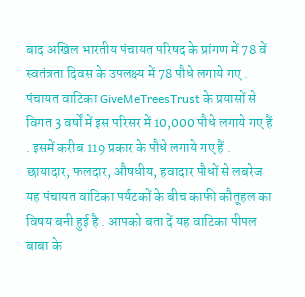बाद अखिल भारतीय पंचायत परिषद के प्रांगण में 78 वें स्वतंत्रता दिवस के उपलक्ष्य में 78 पौधे लगाये गए . पंचायत वाटिका GiveMeTreesTrust के प्रयासों से विगत 3 वर्षों में इस परिसर में 10,000 पौधे लगाये गए हैं . इसमें करीब 119 प्रकार के पौधे लगाये गए हैं . छायादार, फलदार, औषधीय, हवादार पौधों से लबरेज यह पंचायत वाटिका पर्यटकों के बीच काफी कौतूहल का विषय बनी हुई है . आपको बता दें यह वाटिका पीपल बाबा के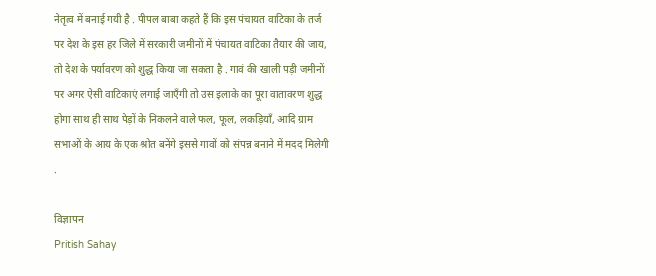नेतृत्व में बनाई गयी है . पीपल बाबा कहते हैं कि इस पंचायत वाटिका के तर्ज पर देश के इस हर जिले में सरकारी जमीनों में पंचायत वाटिका तैयार की जाय, तो देश के पर्यावरण को शुद्ध किया जा सकता है . गावं की खाली पड़ी जमीनों पर अगर ऐसी वाटिकाएं लगाई जाएँगी तो उस इलाके का पूरा वातावरण शुद्ध होगा साथ ही साथ पेड़ों के निकलने वाले फल, फूल, लकड़ियाँ, आदि ग्राम सभाओं के आय के एक श्रोत बनेंगे इससे गावों को संपन्न बनाने में मदद मिलेगी .

विज्ञापन
Pritish Sahay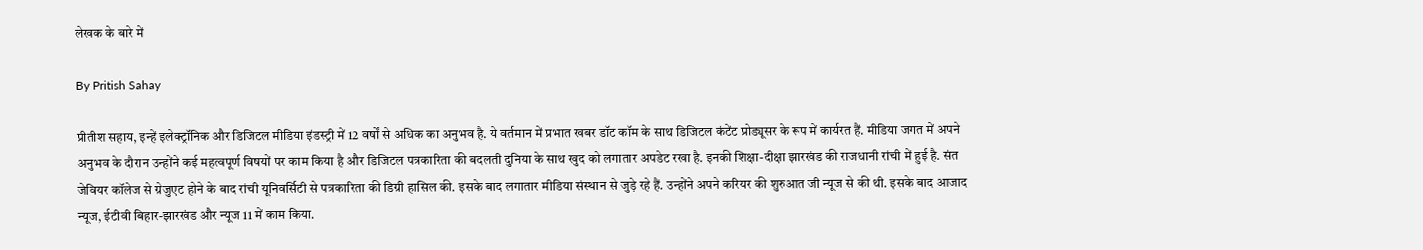लेखक के बारे में

By Pritish Sahay

प्रीतीश सहाय, इन्हें इलेक्ट्रॉनिक और डिजिटल मीडिया इंडस्ट्री में 12 वर्षों से अधिक का अनुभव है. ये वर्तमान में प्रभात खबर डॉट कॉम के साथ डिजिटल कंटेंट प्रोड्यूसर के रूप में कार्यरत हैं. मीडिया जगत में अपने अनुभव के दौरान उन्होंने कई महत्वपूर्ण विषयों पर काम किया है और डिजिटल पत्रकारिता की बदलती दुनिया के साथ खुद को लगातार अपडेट रखा है. इनकी शिक्षा-दीक्षा झारखंड की राजधानी रांची में हुई है. संत जेवियर कॉलेज से ग्रेजुएट होने के बाद रांची यूनिवर्सिटी से पत्रकारिता की डिग्री हासिल की. इसके बाद लगातार मीडिया संस्थान से जुड़े रहे हैं. उन्होंने अपने करियर की शुरुआत जी न्यूज से की थी. इसके बाद आजाद न्यूज, ईटीवी बिहार-झारखंड और न्यूज 11 में काम किया.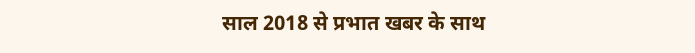साल 2018 से प्रभात खबर के साथ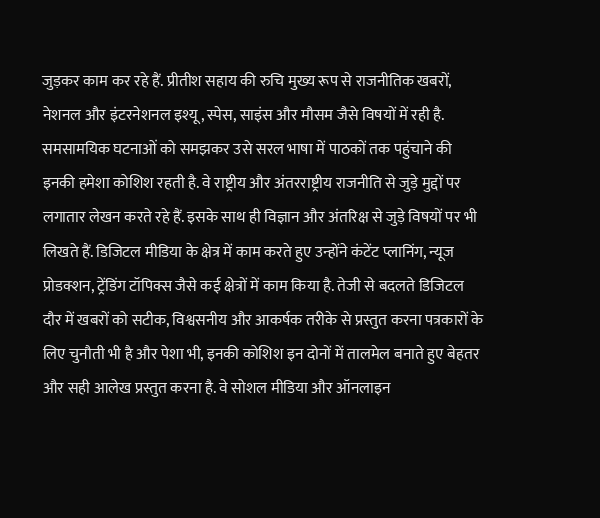जुड़कर काम कर रहे हैं. प्रीतीश सहाय की रुचि मुख्य रूप से राजनीतिक खबरों, नेशनल और इंटरनेशनल इश्यू, स्पेस, साइंस और मौसम जैसे विषयों में रही है. समसामयिक घटनाओं को समझकर उसे सरल भाषा में पाठकों तक पहुंचाने की इनकी हमेशा कोशिश रहती है. वे राष्ट्रीय और अंतरराष्ट्रीय राजनीति से जुड़े मुद्दों पर लगातार लेखन करते रहे हैं. इसके साथ ही विज्ञान और अंतरिक्ष से जुड़े विषयों पर भी लिखते हैं. डिजिटल मीडिया के क्षेत्र में काम करते हुए उन्होंने कंटेंट प्लानिंग, न्यूज प्रोडक्शन, ट्रेंडिंग टॉपिक्स जैसे कई क्षेत्रों में काम किया है. तेजी से बदलते डिजिटल दौर में खबरों को सटीक, विश्वसनीय और आकर्षक तरीके से प्रस्तुत करना पत्रकारों के लिए चुनौती भी है और पेशा भी, इनकी कोशिश इन दोनों में तालमेल बनाते हुए बेहतर और सही आलेख प्रस्तुत करना है. वे सोशल मीडिया और ऑनलाइन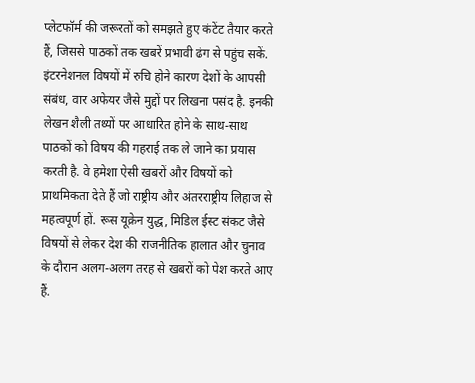प्लेटफॉर्म की जरूरतों को समझते हुए कंटेंट तैयार करते हैं, जिससे पाठकों तक खबरें प्रभावी ढंग से पहुंच सकें. इंटरनेशनल विषयों में रुचि होने कारण देशों के आपसी संबंध, वार अफेयर जैसे मुद्दों पर लिखना पसंद है. इनकी लेखन शैली तथ्यों पर आधारित होने के साथ-साथ पाठकों को विषय की गहराई तक ले जाने का प्रयास करती है. वे हमेशा ऐसी खबरों और विषयों को प्राथमिकता देते हैं जो राष्ट्रीय और अंतरराष्ट्रीय लिहाज से महत्वपूर्ण हों. रूस यूक्रेन युद्ध, मिडिल ईस्ट संकट जैसे विषयों से लेकर देश की राजनीतिक हालात और चुनाव के दौरान अलग-अलग तरह से खबरों को पेश करते आए हैं.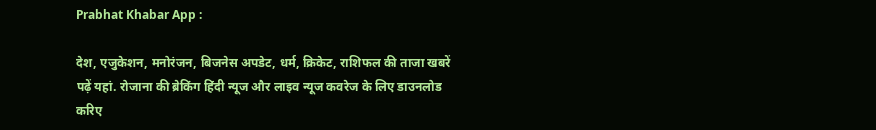Prabhat Khabar App :

देश, एजुकेशन, मनोरंजन, बिजनेस अपडेट, धर्म, क्रिकेट, राशिफल की ताजा खबरें पढ़ें यहां. रोजाना की ब्रेकिंग हिंदी न्यूज और लाइव न्यूज कवरेज के लिए डाउनलोड करिए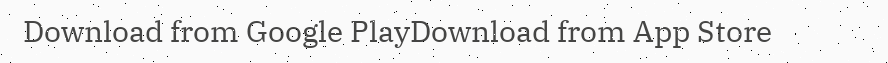Download from Google PlayDownload from App Store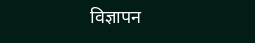विज्ञापन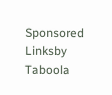Sponsored Linksby Taboola